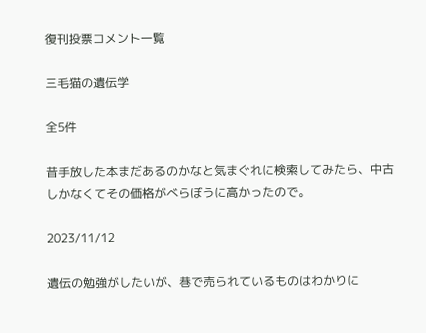復刊投票コメント一覧

三毛猫の遺伝学

全5件

昔手放した本まだあるのかなと気まぐれに検索してみたら、中古しかなくてその価格がべらぼうに高かったので。

2023/11/12

遺伝の勉強がしたいが、巷で売られているものはわかりに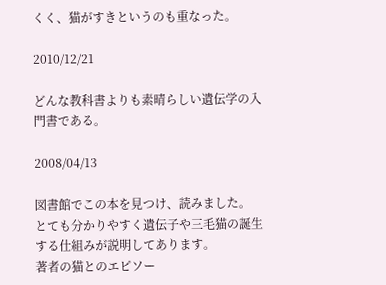くく、猫がすきというのも重なった。

2010/12/21

どんな教科書よりも素晴らしい遺伝学の入門書である。

2008/04/13

図書館でこの本を見つけ、読みました。
とても分かりやすく遺伝子や三毛猫の誕生する仕組みが説明してあります。
著者の猫とのエピソー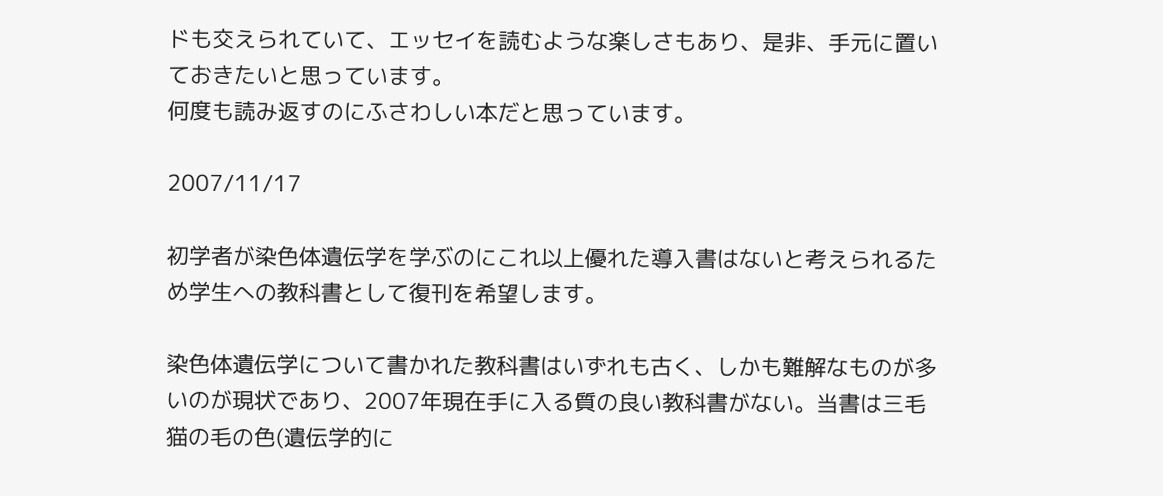ドも交えられていて、エッセイを読むような楽しさもあり、是非、手元に置いておきたいと思っています。
何度も読み返すのにふさわしい本だと思っています。

2007/11/17

初学者が染色体遺伝学を学ぶのにこれ以上優れた導入書はないと考えられるため学生への教科書として復刊を希望します。

染色体遺伝学について書かれた教科書はいずれも古く、しかも難解なものが多いのが現状であり、2007年現在手に入る質の良い教科書がない。当書は三毛猫の毛の色(遺伝学的に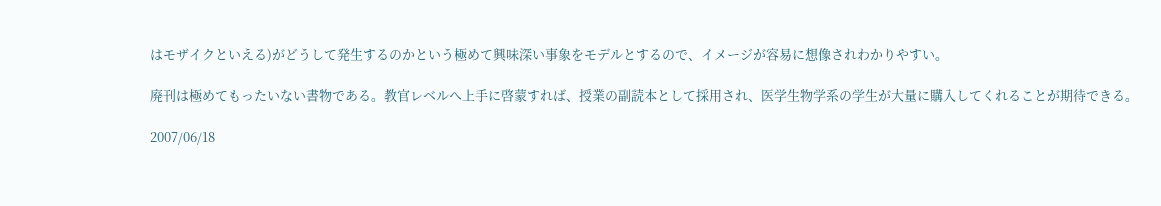はモザイクといえる)がどうして発生するのかという極めて興味深い事象をモデルとするので、イメージが容易に想像されわかりやすい。

廃刊は極めてもったいない書物である。教官レベルへ上手に啓蒙すれば、授業の副読本として採用され、医学生物学系の学生が大量に購入してくれることが期待できる。

2007/06/18